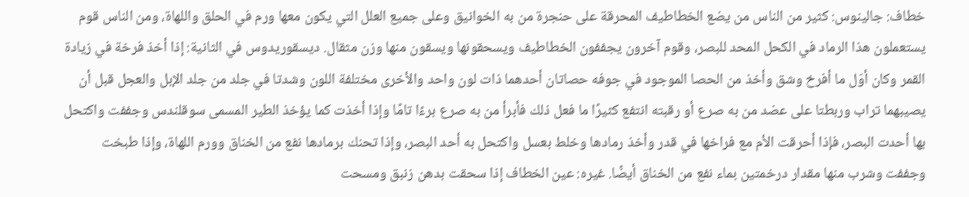خطاف: جالينوس: كثير من الناس من يضع الخطاطيف المحرقة على حنجرة من به الخوانيق وعلى جميع العلل التي يكون معها ورم في الحلق واللهاة، ومن الناس قوم يستعملون هذا الرماد في الكحل المحد للبصر، وقوم آخرون يجففون الخطاطيف ويسحقونها ويسقون منها وزن مثقال. ديسقوريدوس في الثانية: إذا أخذ فرخة في زيادة القمر وكان أوّل ما أفرخ وشق وأخذ من الحصا الموجود في جوفه حصاتان أحدهما ذات لون واحد والأخرى مختلفة اللون وشدتا في جلد من جلد الإبل والعجل قبل أن يصيبهما تراب وربطتا على عضد من به صرع أو رقبته انتفع كثيرًا ما فعل ذلك فأبرأ من به صرع برءًا تامًا وإذا أخذت كما يؤخذ الطير المسمى سوقلندس وجففت واكتحل بها أحدت البصر، فإذا أحرقت الأم مع فراخها في قدر وأخذ رمادها وخلط بعسل واكتحل به أحد البصر، وإذا تحنك برمادها نفع من الخناق وورم اللهاة، وإذا طبخت وجففت وشرب منها مقدار درخمتين بماء نفع من الخناق أيضًا. غيره: عين الخطاف إذا سحقت بدهن زنبق ومسحت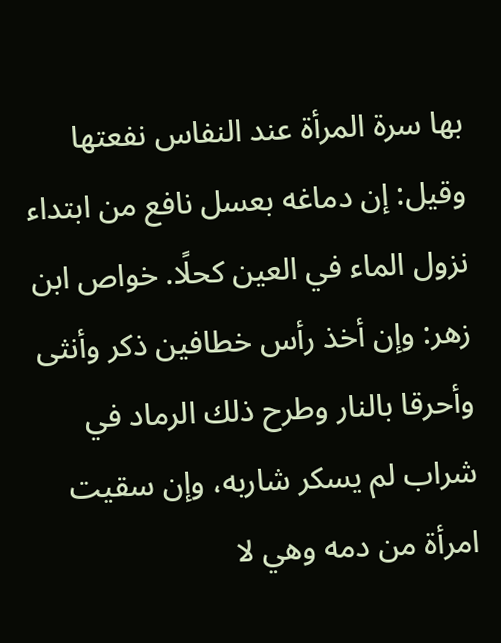بها سرة المرأة عند النفاس نفعتها وقيل: إن دماغه بعسل نافع من ابتداء نزول الماء في العين كحلًا. خواص ابن زهر: وإن أخذ رأس خطافين ذكر وأنثى وأحرقا بالنار وطرح ذلك الرماد في شراب لم يسكر شاربه، وإن سقيت امرأة من دمه وهي لا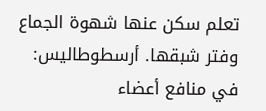تعلم سكن عنها شهوة الجماع وفتر شبقها. أرسطوطاليس: في منافع أعضاء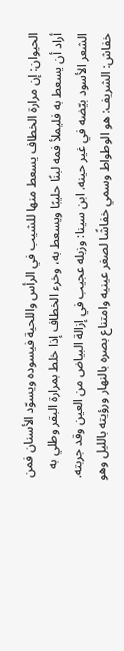الحيوان: إن مرارة الخطاف يسعط منها للشيب في الرأس واللحية فيسوده ويسوّد الأسنان فمن أراد أن يسعط به فليملأ فمه لبنًا حليبًا ويسعط به، وخرء الخطاف إذا خلط بمرارة البقر وطلي به الشعر الأسود بيّضه في غير حينه. ابن سينا: وزبله عجيب في إزالة البياض من العين وقد جربته.
خفاش: الشريف: هو الوطواط وسمي خفاشًا لصغر عينيه وامتناع بصره بالنهار ورؤيته بالليل وهو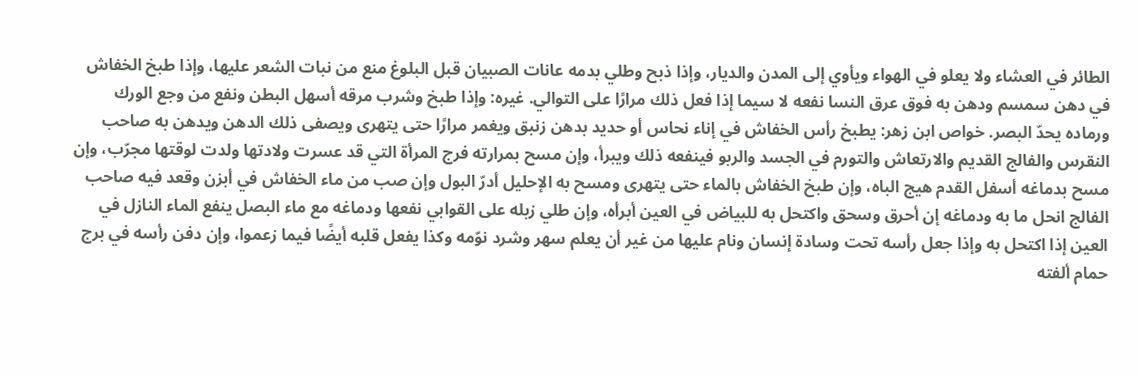الطائر في العشاء ولا يعلو في الهواء ويأوي إلى المدن والديار، وإذا ذبح وطلي بدمه عانات الصبيان قبل البلوغ منع من نبات الشعر عليها، وإذا طبخ الخفاش في دهن سمسم ودهن به فوق عرق النسا نفعه لا سيما إذا فعل ذلك مرارًا على التوالي. غيره: وإذا طبخ وشرب مرقه أسهل البطن ونفع من وجع الورك ورماده يحدّ البصر. خواص ابن زهر: يطبخ رأس الخفاش في إناء نحاس أو حديد بدهن زنبق ويغمر مرارًا حتى يتهرى ويصفى ذلك الدهن ويدهن به صاحب النقرس والفالج القديم والارتعاش والتورم في الجسد والربو فينفعه ذلك ويبرأ، وإن مسح بمرارته فرج المرأة التي قد عسرت ولادتها ولدت لوقتها مجرّب، وإن مسح بدماغه أسفل القدم هيج الباه، وإن طبخ الخفاش بالماء حتى يتهرى ومسح به الإحليل أدرّ البول وإن صب من ماء الخفاش في أبزن وقعد فيه صاحب الفالج انحل ما به ودماغه إن أحرق وسحق واكتحل به للبياض في العين أبرأه، وإن طلي زبله على القوابي نفعها ودماغه مع ماء البصل ينفع الماء النازل في العين إذا اكتحل به وإذا جعل رأسه تحت وسادة إنسان ونام عليها من غير أن يعلم سهر وشرد نوّمه وكذا يفعل قلبه أيضًا فيما زعموا، وإن دفن رأسه في برج حمام ألفته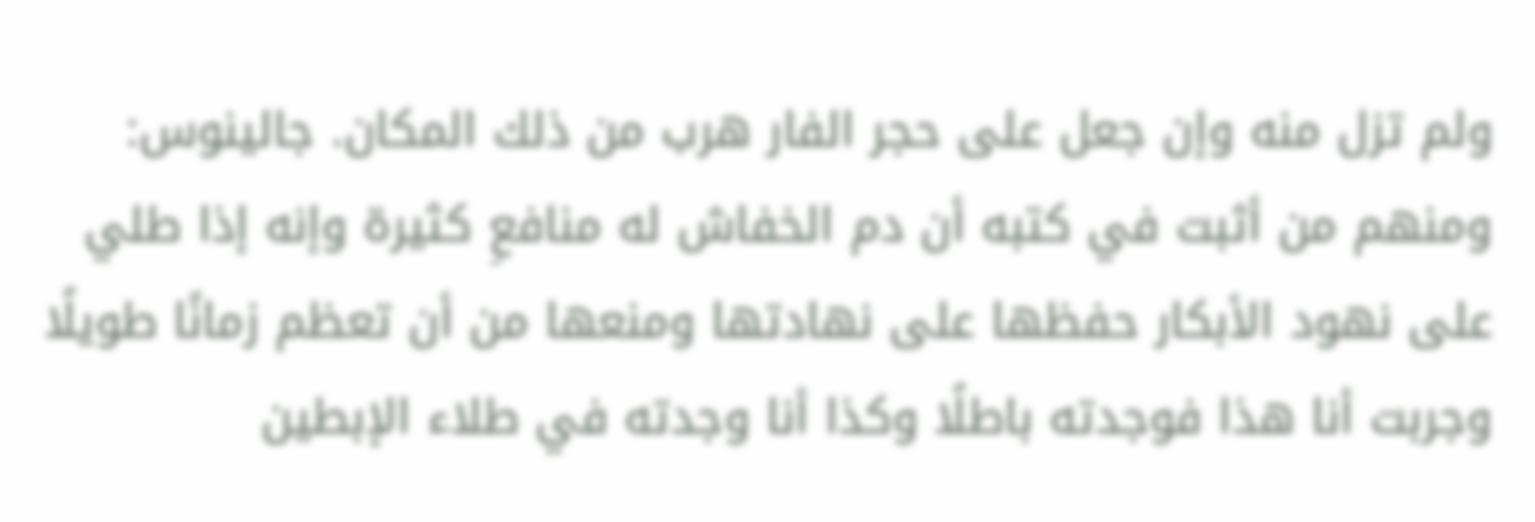ولم تزل منه وإن جعل على حجر الفار هرب من ذلك المكان. جالينوس: ومنهم من أثبت في كتبه أن دم الخفاش له منافعِ كثيرة وإنه إذا طلي على نهود الأبكار حفظها على نهادتها ومنعها من أن تعظم زمانًا طويلًا وجربت أنا هذا فوجدته باطلًا وكذا أنا وجدته في طلاء الإبطين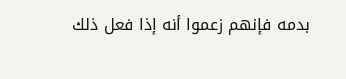بدمه فإنهم زعموا أنه إذا فعل ذلك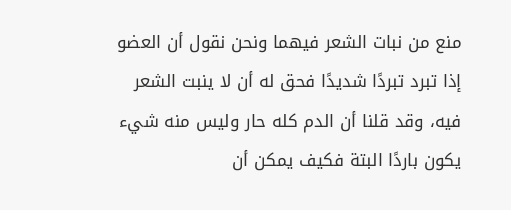منع من نبات الشعر فيهما ونحن نقول أن العضو إذا تبرد تبردًا شديدًا فحق له أن لا ينبت الشعر فيه، وقد قلنا أن الدم كله حار وليس منه شيء يكون باردًا البتة فكيف يمكن أن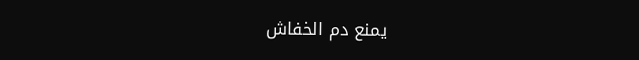يمنع دم الخفاش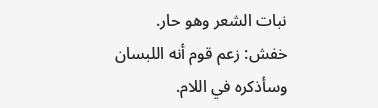نبات الشعر وهو حار.
خفش: زعم قوم أنه اللبسان وسأذكره في اللام.